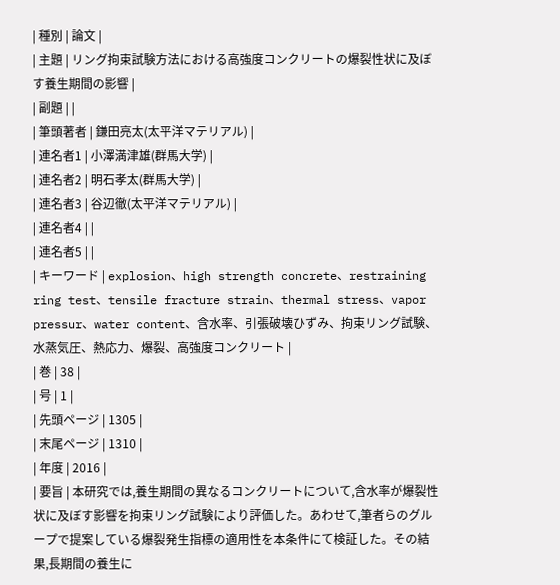| 種別 | 論文 |
| 主題 | リング拘束試験方法における高強度コンクリートの爆裂性状に及ぼす養生期間の影響 |
| 副題 | |
| 筆頭著者 | 鎌田亮太(太平洋マテリアル) |
| 連名者1 | 小澤満津雄(群馬大学) |
| 連名者2 | 明石孝太(群馬大学) |
| 連名者3 | 谷辺徹(太平洋マテリアル) |
| 連名者4 | |
| 連名者5 | |
| キーワード | explosion、high strength concrete、restraining ring test、tensile fracture strain、thermal stress、vapor pressur、water content、含水率、引張破壊ひずみ、拘束リング試験、水蒸気圧、熱応力、爆裂、高強度コンクリート |
| 巻 | 38 |
| 号 | 1 |
| 先頭ページ | 1305 |
| 末尾ページ | 1310 |
| 年度 | 2016 |
| 要旨 | 本研究では,養生期間の異なるコンクリートについて,含水率が爆裂性状に及ぼす影響を拘束リング試験により評価した。あわせて,筆者らのグループで提案している爆裂発生指標の適用性を本条件にて検証した。その結果,長期間の養生に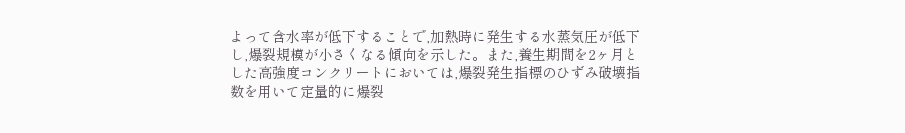よって含水率が低下することで,加熱時に発生する水蒸気圧が低下し,爆裂規模が小さくなる傾向を示した。また,養生期間を2ヶ月とした高強度コンクリートにおいては,爆裂発生指標のひずみ破壊指数を用いて定量的に爆裂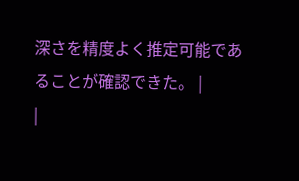深さを精度よく推定可能であることが確認できた。 |
|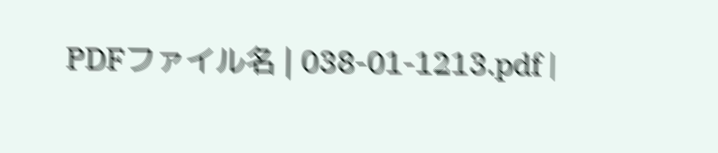PDFファイル名 | 038-01-1213.pdf |